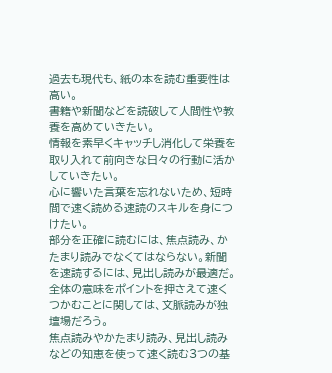過去も現代も、紙の本を読む重要性は高い。
書籍や新聞などを読破して人間性や教養を高めていきたい。
情報を素早くキャッチし消化して栄養を取り入れて前向きな日々の行動に活かしていきたい。
心に響いた言葉を忘れないため、短時間で速く読める速読のスキルを身につけたい。
部分を正確に読むには、焦点読み、かたまり読みでなくてはならない。新聞を速読するには、見出し読みが最適だ。全体の意味をポイントを押さえて速くつかむことに関しては、文脈読みが独壇場だろう。
焦点読みやかたまり読み、見出し読みなどの知恵を使って速く読む3つの基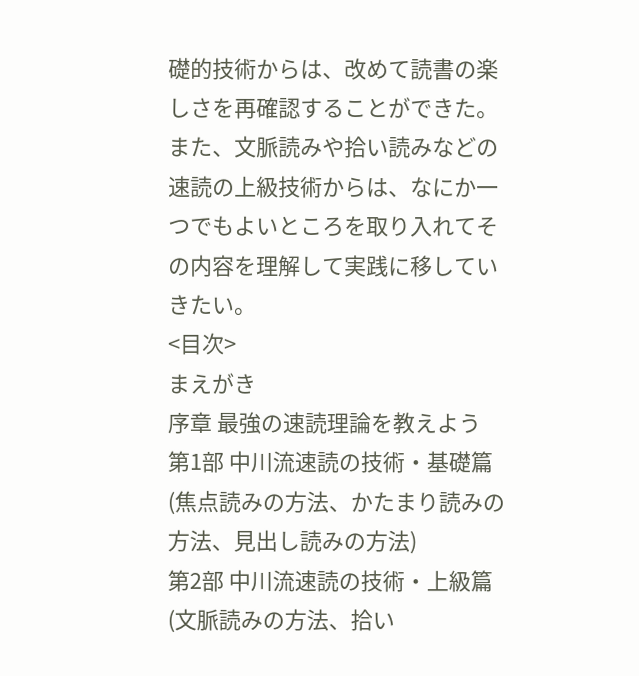礎的技術からは、改めて読書の楽しさを再確認することができた。また、文脈読みや拾い読みなどの速読の上級技術からは、なにか一つでもよいところを取り入れてその内容を理解して実践に移していきたい。
<目次>
まえがき
序章 最強の速読理論を教えよう
第1部 中川流速読の技術・基礎篇(焦点読みの方法、かたまり読みの方法、見出し読みの方法)
第2部 中川流速読の技術・上級篇(文脈読みの方法、拾い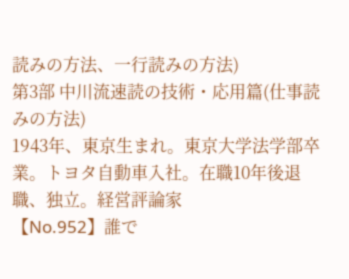読みの方法、一行読みの方法)
第3部 中川流速読の技術・応用篇(仕事読みの方法)
1943年、東京生まれ。東京大学法学部卒業。トヨタ自動車入社。在職10年後退職、独立。経営評論家
【No.952】誰で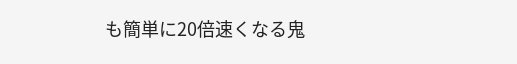も簡単に20倍速くなる鬼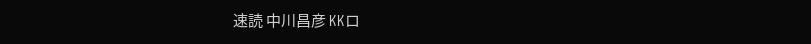速読 中川昌彦 KKロ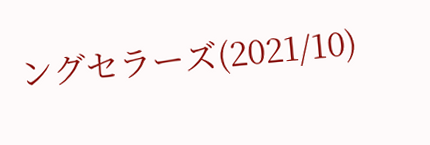ングセラーズ(2021/10)